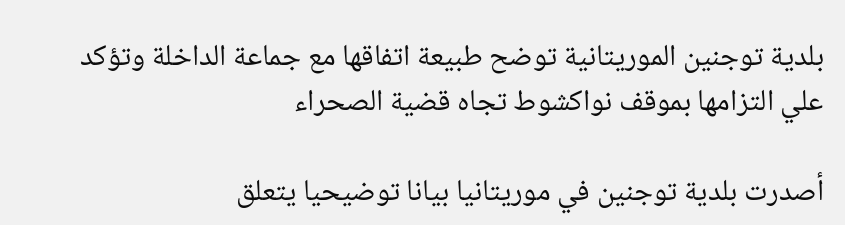بلدية توجنين الموريتانية توضح طبيعة اتفاقها مع جماعة الداخلة وتؤكد علي التزامها بموقف نواكشوط تجاه قضية الصحراء

أصدرت بلدية توجنين في موريتانيا بيانا توضيحيا يتعلق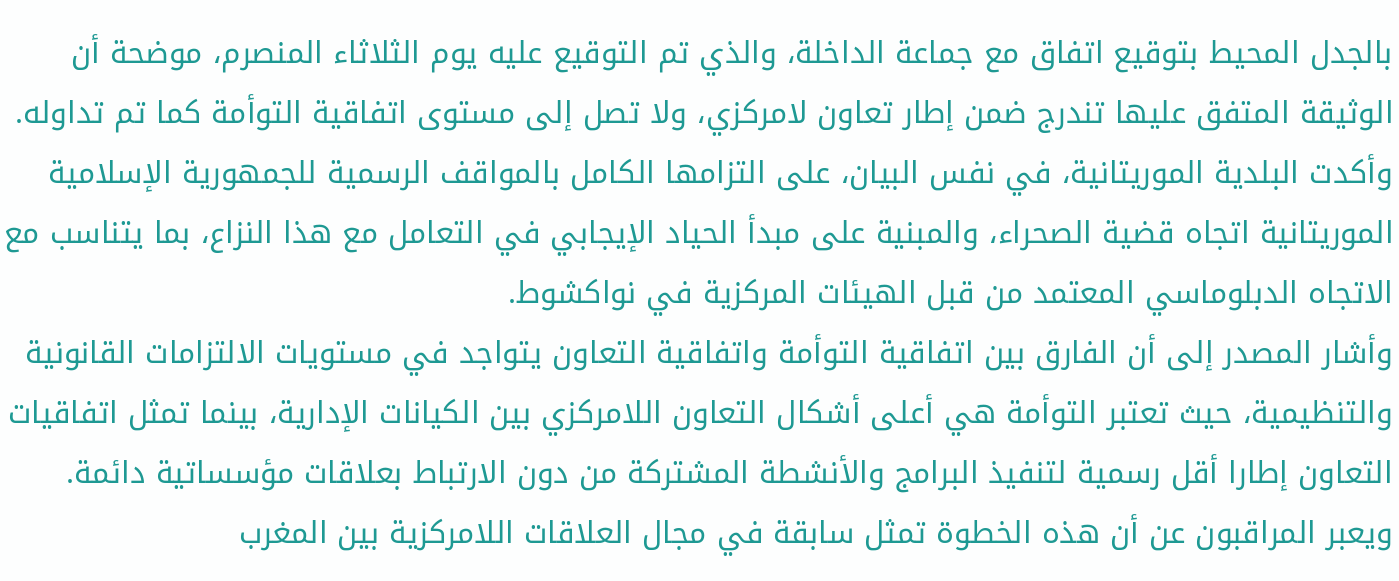بالجدل المحيط بتوقيع اتفاق مع جماعة الداخلة، والذي تم التوقيع عليه يوم الثلاثاء المنصرم، موضحة أن الوثيقة المتفق عليها تندرج ضمن إطار تعاون لامركزي، ولا تصل إلى مستوى اتفاقية التوأمة كما تم تداوله.
وأكدت البلدية الموريتانية، في نفس البيان، على التزامها الكامل بالمواقف الرسمية للجمهورية الإسلامية الموريتانية اتجاه قضية الصحراء، والمبنية على مبدأ الحياد الإيجابي في التعامل مع هذا النزاع، بما يتناسب مع الاتجاه الدبلوماسي المعتمد من قبل الهيئات المركزية في نواكشوط.
وأشار المصدر إلى أن الفارق بين اتفاقية التوأمة واتفاقية التعاون يتواجد في مستويات الالتزامات القانونية والتنظيمية، حيث تعتبر التوأمة هي أعلى أشكال التعاون اللامركزي بين الكيانات الإدارية، بينما تمثل اتفاقيات التعاون إطارا أقل رسمية لتنفيذ البرامج والأنشطة المشتركة من دون الارتباط بعلاقات مؤسساتية دائمة.
ويعبر المراقبون عن أن هذه الخطوة تمثل سابقة في مجال العلاقات اللامركزية بين المغرب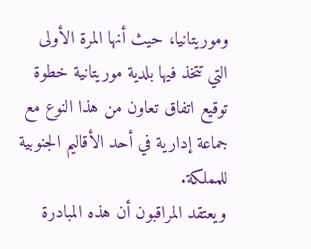وموريتانيا، حيث أنها المرة الأولى التي تتخذ فيها بلدية موريتانية خطوة توقيع اتفاق تعاون من هذا النوع مع جماعة إدارية في أحد الأقاليم الجنوبية للمملكة.
ويعتقد المراقبون أن هذه المبادرة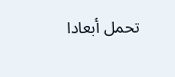تحمل أبعادا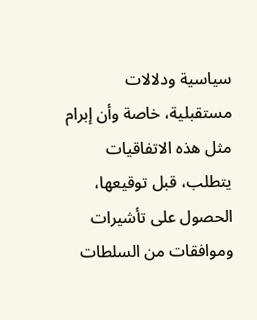سياسية ودلالات مستقبلية، خاصة وأن إبرام مثل هذه الاتفاقيات يتطلب، قبل توقيعها، الحصول على تأشيرات وموافقات من السلطات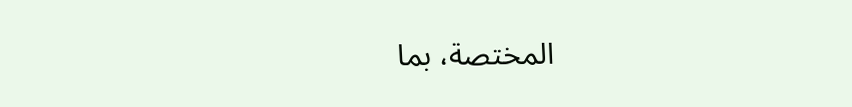المختصة، بما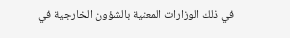في ذلك الوزارات المعنية بالشؤون الخارجية في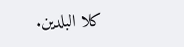كلا البلدين.